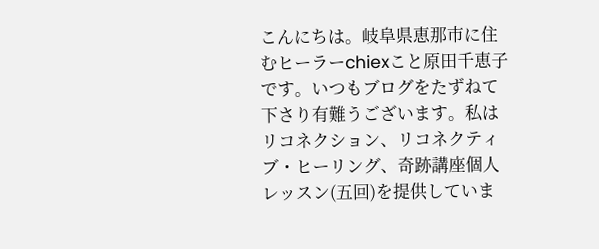こんにちは。岐阜県恵那市に住むヒーラーchiexこと原田千恵子です。いつもブログをたずねて下さり有難うございます。私はリコネクション、リコネクティブ・ヒーリング、奇跡講座個人レッスン(五回)を提供していま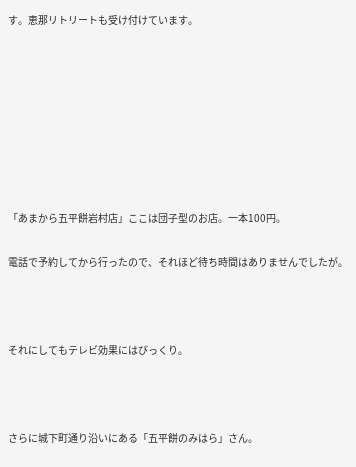す。恵那リトリートも受け付けています。








「あまから五平餅岩村店」ここは団子型のお店。一本100円。

電話で予約してから行ったので、それほど待ち時間はありませんでしたが。



それにしてもテレビ効果にはびっくり。



さらに城下町通り沿いにある「五平餅のみはら」さん。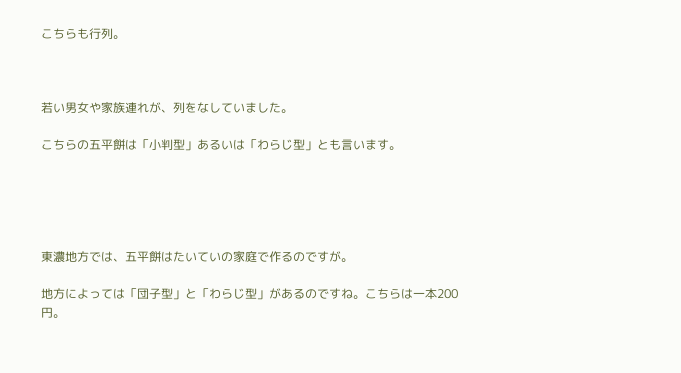こちらも行列。



若い男女や家族連れが、列をなしていました。

こちらの五平餅は「小判型」あるいは「わらじ型」とも言います。





東濃地方では、五平餅はたいていの家庭で作るのですが。

地方によっては「団子型」と「わらじ型」があるのですね。こちらは一本200円。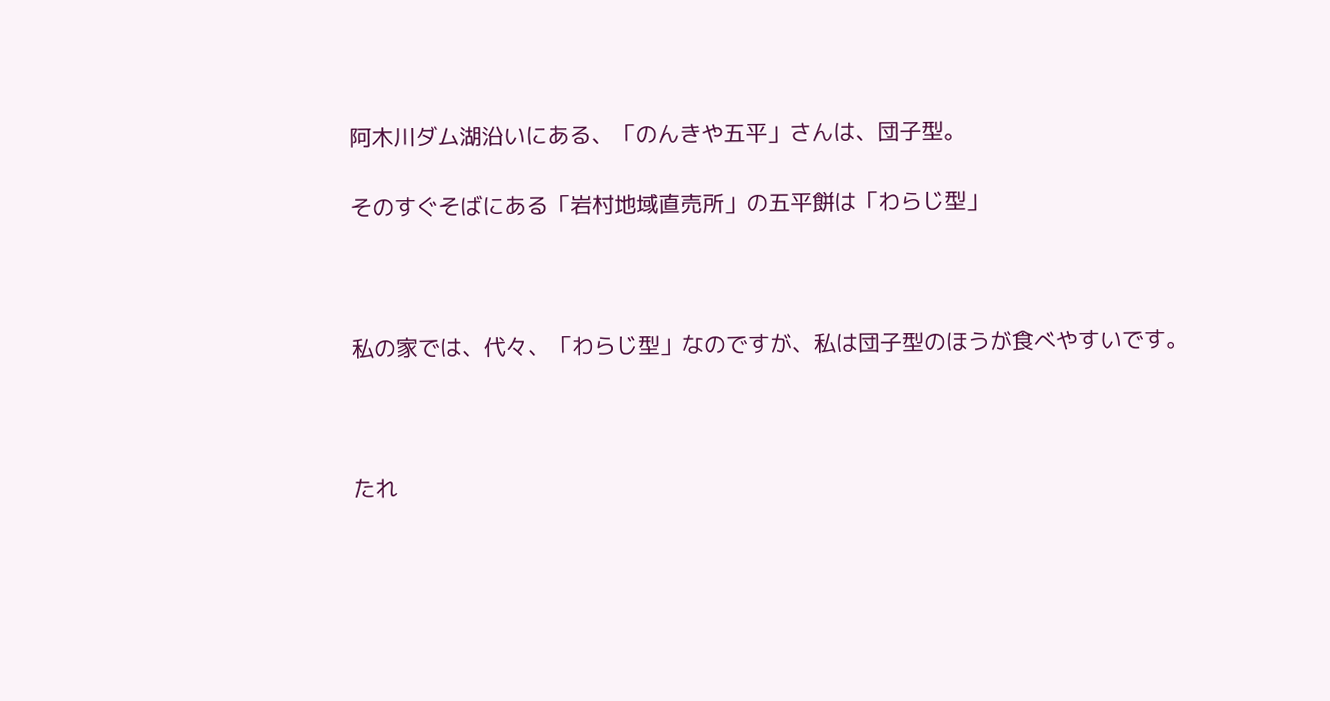阿木川ダム湖沿いにある、「のんきや五平」さんは、団子型。

そのすぐそばにある「岩村地域直売所」の五平餅は「わらじ型」



私の家では、代々、「わらじ型」なのですが、私は団子型のほうが食べやすいです。



たれ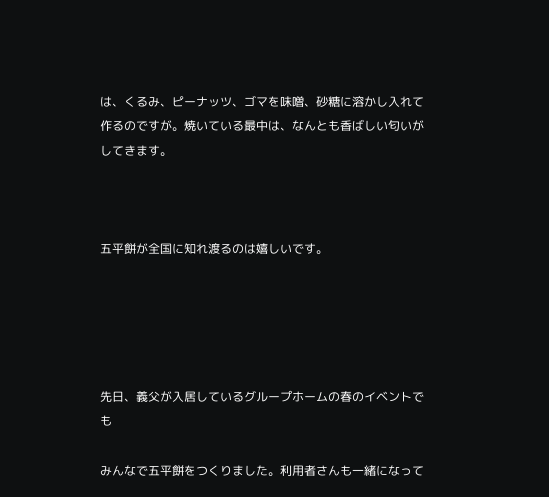は、くるみ、ピーナッツ、ゴマを味噌、砂糖に溶かし入れて作るのですが。焼いている最中は、なんとも香ばしい匂いがしてきます。



五平餅が全国に知れ渡るのは嬉しいです。





先日、義父が入居しているグループホームの春のイベントでも

みんなで五平餅をつくりました。利用者さんも一緒になって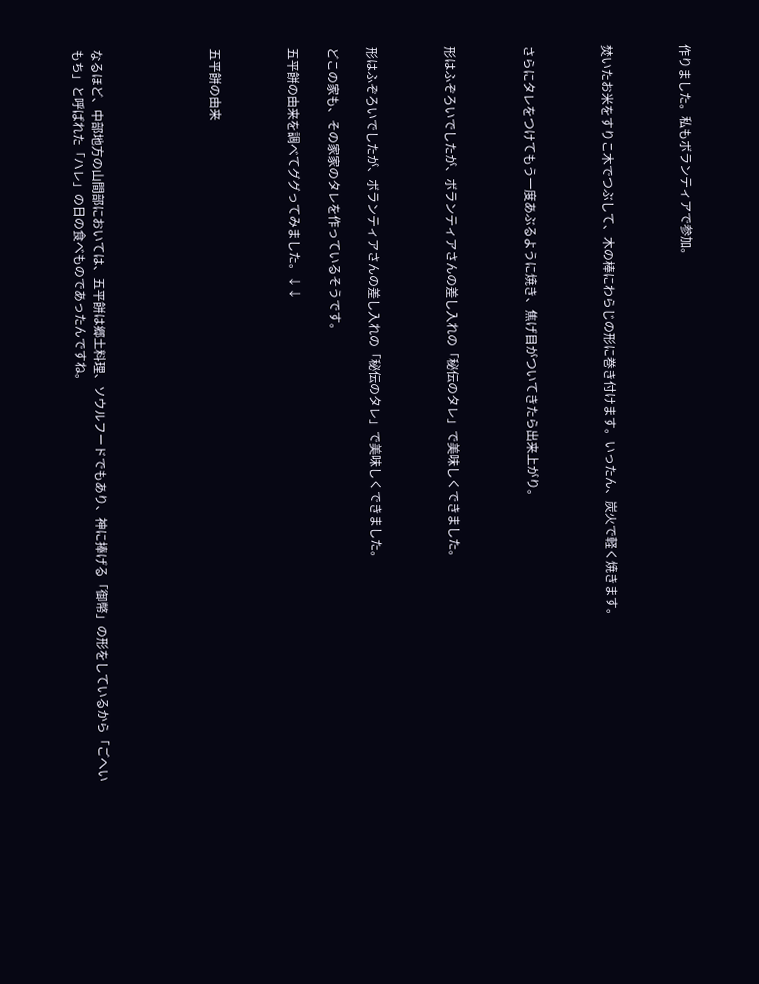作りました。私もボランティアで参加。



焚いたお米をすりこ木でつぶして、木の棒にわらじの形に巻き付けます。いったん、炭火で軽く焼きます。



さらにタレをつけてもう一度あぶるように焼き、焦げ目がついてきたら出来上がり。



形はふぞろいでしたが、ボランティアさんの差し入れの「秘伝のタレ」で美味しくできました。



形はふぞろいでしたが、ボランティアさんの差し入れの「秘伝のタレ」で美味しくできました。

どこの家も、その家家のタレを作っているそうです。

五平餅の由来を調べてググってみました。↓↓



五平餅の由来





なるほど、中部地方の山間部においては、五平餅は郷土料理、ソウルフードでもあり、神に捧げる「御幣」の形をしているから「ごへいもち」と呼ばれた「ハレ」の日の食べものであったんですね。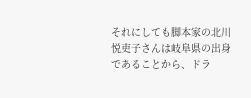それにしても脚本家の北川悦吏子さんは岐阜県の出身であることから、ドラ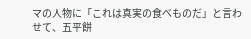マの人物に「これは真実の食べものだ」と言わせて、五平餅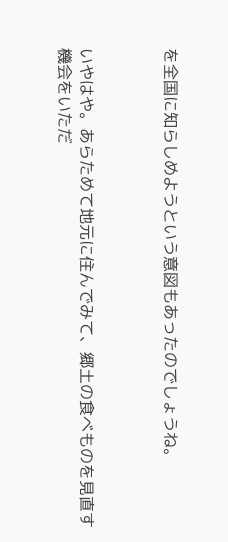を全国に知らしめようという意図もあったのでしょうね。



いやはや。あらためて地元に住んでみて、郷土の食べものを見直す機会をいただ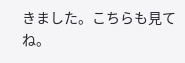きました。こちらも見てね。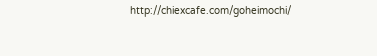http://chiexcafe.com/goheimochi/